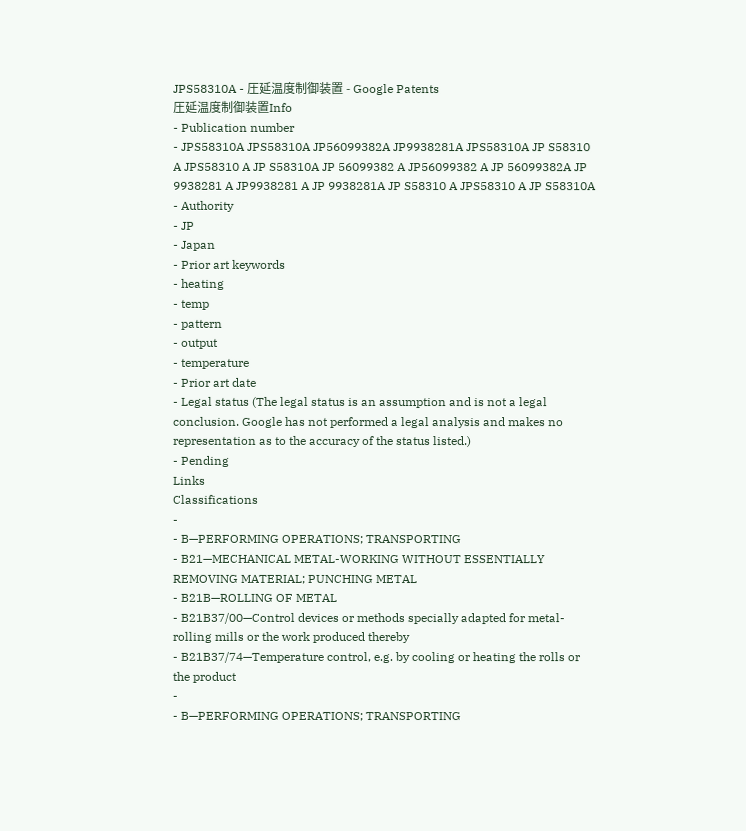JPS58310A - 圧延温度制御装置 - Google Patents
圧延温度制御装置Info
- Publication number
- JPS58310A JPS58310A JP56099382A JP9938281A JPS58310A JP S58310 A JPS58310 A JP S58310A JP 56099382 A JP56099382 A JP 56099382A JP 9938281 A JP9938281 A JP 9938281A JP S58310 A JPS58310 A JP S58310A
- Authority
- JP
- Japan
- Prior art keywords
- heating
- temp
- pattern
- output
- temperature
- Prior art date
- Legal status (The legal status is an assumption and is not a legal conclusion. Google has not performed a legal analysis and makes no representation as to the accuracy of the status listed.)
- Pending
Links
Classifications
-
- B—PERFORMING OPERATIONS; TRANSPORTING
- B21—MECHANICAL METAL-WORKING WITHOUT ESSENTIALLY REMOVING MATERIAL; PUNCHING METAL
- B21B—ROLLING OF METAL
- B21B37/00—Control devices or methods specially adapted for metal-rolling mills or the work produced thereby
- B21B37/74—Temperature control, e.g. by cooling or heating the rolls or the product
-
- B—PERFORMING OPERATIONS; TRANSPORTING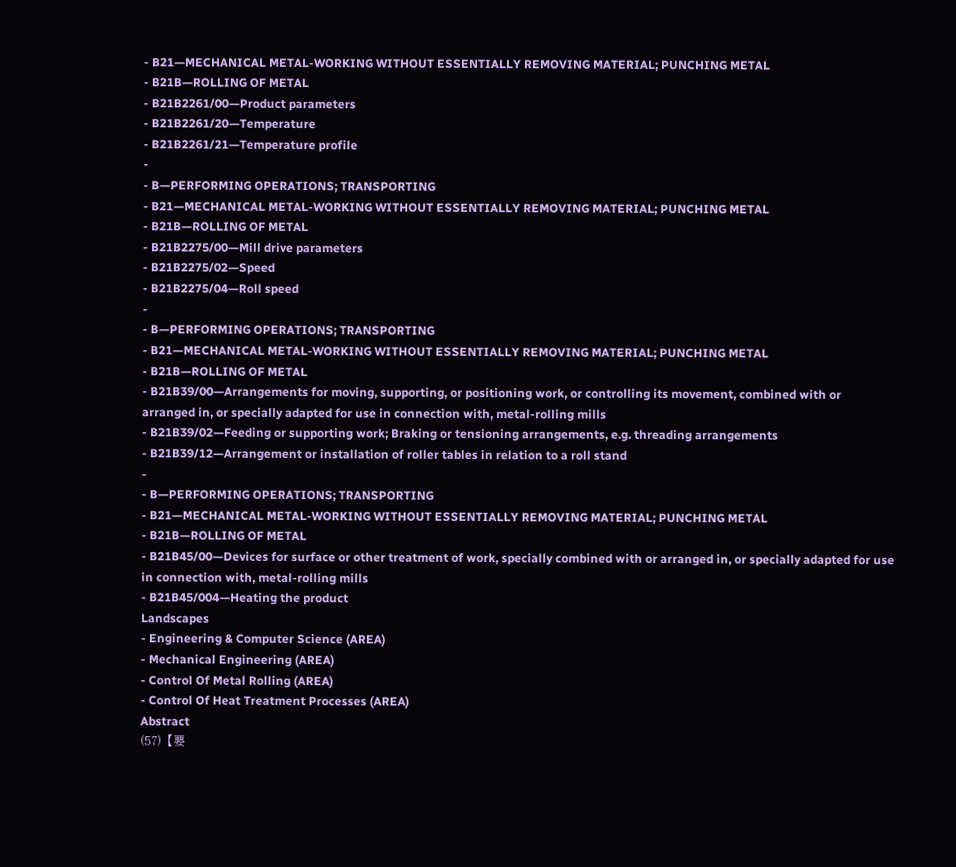- B21—MECHANICAL METAL-WORKING WITHOUT ESSENTIALLY REMOVING MATERIAL; PUNCHING METAL
- B21B—ROLLING OF METAL
- B21B2261/00—Product parameters
- B21B2261/20—Temperature
- B21B2261/21—Temperature profile
-
- B—PERFORMING OPERATIONS; TRANSPORTING
- B21—MECHANICAL METAL-WORKING WITHOUT ESSENTIALLY REMOVING MATERIAL; PUNCHING METAL
- B21B—ROLLING OF METAL
- B21B2275/00—Mill drive parameters
- B21B2275/02—Speed
- B21B2275/04—Roll speed
-
- B—PERFORMING OPERATIONS; TRANSPORTING
- B21—MECHANICAL METAL-WORKING WITHOUT ESSENTIALLY REMOVING MATERIAL; PUNCHING METAL
- B21B—ROLLING OF METAL
- B21B39/00—Arrangements for moving, supporting, or positioning work, or controlling its movement, combined with or arranged in, or specially adapted for use in connection with, metal-rolling mills
- B21B39/02—Feeding or supporting work; Braking or tensioning arrangements, e.g. threading arrangements
- B21B39/12—Arrangement or installation of roller tables in relation to a roll stand
-
- B—PERFORMING OPERATIONS; TRANSPORTING
- B21—MECHANICAL METAL-WORKING WITHOUT ESSENTIALLY REMOVING MATERIAL; PUNCHING METAL
- B21B—ROLLING OF METAL
- B21B45/00—Devices for surface or other treatment of work, specially combined with or arranged in, or specially adapted for use in connection with, metal-rolling mills
- B21B45/004—Heating the product
Landscapes
- Engineering & Computer Science (AREA)
- Mechanical Engineering (AREA)
- Control Of Metal Rolling (AREA)
- Control Of Heat Treatment Processes (AREA)
Abstract
(57)【要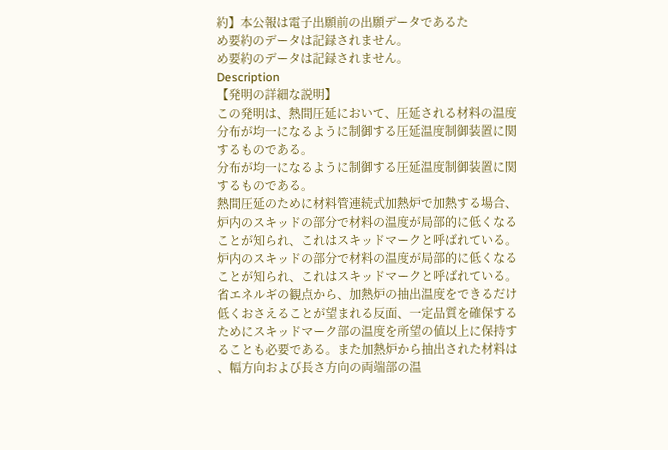約】本公報は電子出願前の出願データであるた
め要約のデータは記録されません。
め要約のデータは記録されません。
Description
【発明の詳細な説明】
この発明は、熱間圧延において、圧延される材料の温度
分布が均一になるように制御する圧延温度制御装置に関
するものである。
分布が均一になるように制御する圧延温度制御装置に関
するものである。
熱間圧延のために材料管連続式加熱炉で加熱する場合、
炉内のスキッドの部分で材料の温度が局部的に低くなる
ことが知られ、これはスキッドマークと呼ばれている。
炉内のスキッドの部分で材料の温度が局部的に低くなる
ことが知られ、これはスキッドマークと呼ばれている。
省エネルギの観点から、加熱炉の抽出温度をできるだけ
低くおさえることが望まれる反面、一定品質を確保する
ためにスキッドマーク部の温度を所望の値以上に保持す
ることも必要である。また加熱炉から抽出された材料は
、幅方向および長さ方向の両端部の温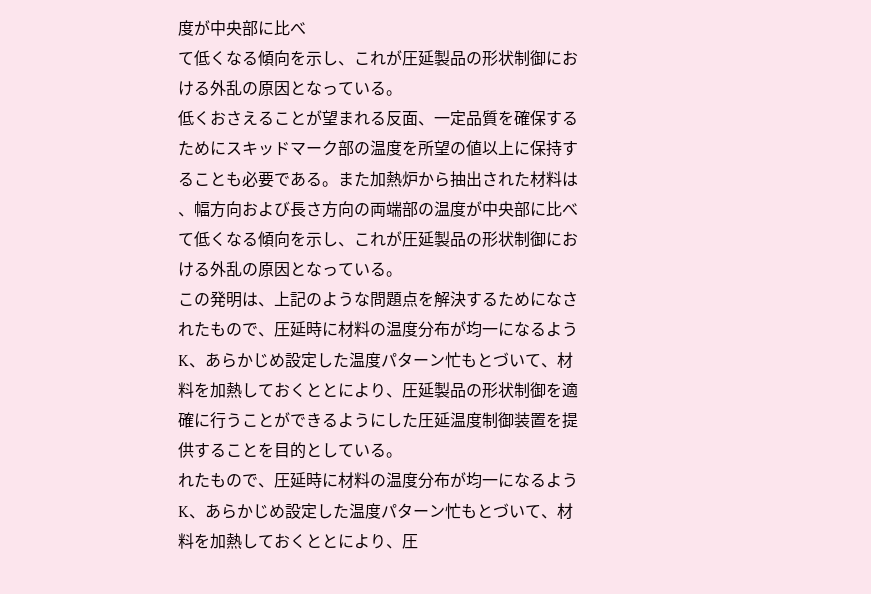度が中央部に比べ
て低くなる傾向を示し、これが圧延製品の形状制御にお
ける外乱の原因となっている。
低くおさえることが望まれる反面、一定品質を確保する
ためにスキッドマーク部の温度を所望の値以上に保持す
ることも必要である。また加熱炉から抽出された材料は
、幅方向および長さ方向の両端部の温度が中央部に比べ
て低くなる傾向を示し、これが圧延製品の形状制御にお
ける外乱の原因となっている。
この発明は、上記のような問題点を解決するためになさ
れたもので、圧延時に材料の温度分布が均一になるよう
K、あらかじめ設定した温度パターン忙もとづいて、材
料を加熱しておくととにより、圧延製品の形状制御を適
確に行うことができるようにした圧延温度制御装置を提
供することを目的としている。
れたもので、圧延時に材料の温度分布が均一になるよう
K、あらかじめ設定した温度パターン忙もとづいて、材
料を加熱しておくととにより、圧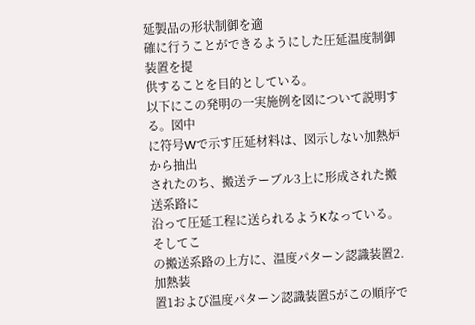延製品の形状制御を適
確に行うことができるようにした圧延温度制御装置を提
供することを目的としている。
以下にこの発明の一実施例を図について説明する。図中
に符号Wで示す圧延材料は、図示しない加熱炉から抽出
されたのち、搬送テーブル3上に形成された搬送系路に
沿って圧延工程に送られるようKなっている。そしてこ
の搬送系路の上方に、温度パターン認識装置2.加熱装
置1および温度パターン認識装置5がこの順序で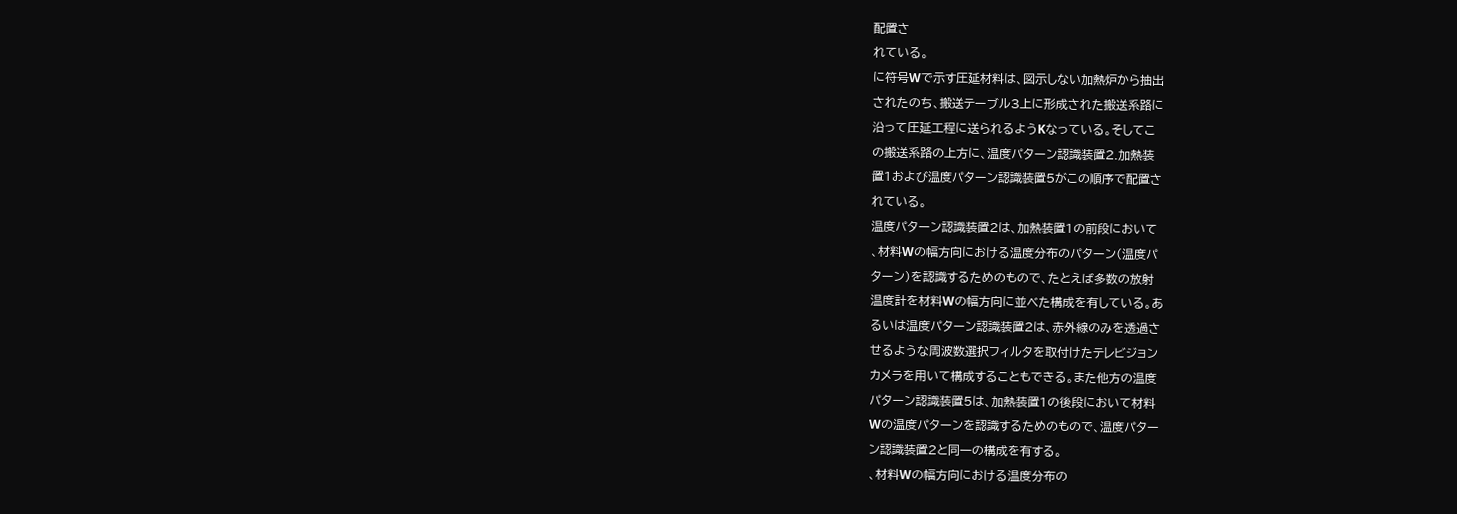配置さ
れている。
に符号Wで示す圧延材料は、図示しない加熱炉から抽出
されたのち、搬送テーブル3上に形成された搬送系路に
沿って圧延工程に送られるようKなっている。そしてこ
の搬送系路の上方に、温度パターン認識装置2.加熱装
置1および温度パターン認識装置5がこの順序で配置さ
れている。
温度パターン認識装置2は、加熱装置1の前段において
、材料Wの幅方向における温度分布のパターン(温度パ
ターン)を認識するためのもので、たとえば多数の放射
温度計を材料Wの幅方向に並べた構成を有している。あ
るいは温度パターン認識装置2は、赤外線のみを透過さ
せるような周波数選択フィルタを取付けたテレビジョン
カメラを用いて構成することもできる。また他方の温度
パターン認識装置5は、加熱装置1の後段において材料
Wの温度パターンを認識するためのもので、温度パター
ン認識装置2と同一の構成を有する。
、材料Wの幅方向における温度分布の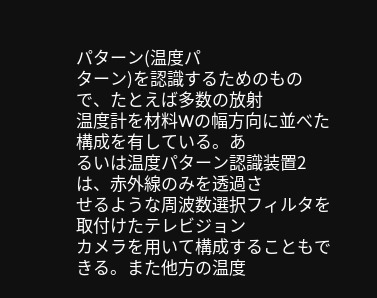パターン(温度パ
ターン)を認識するためのもので、たとえば多数の放射
温度計を材料Wの幅方向に並べた構成を有している。あ
るいは温度パターン認識装置2は、赤外線のみを透過さ
せるような周波数選択フィルタを取付けたテレビジョン
カメラを用いて構成することもできる。また他方の温度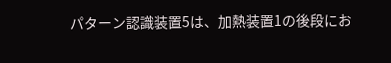パターン認識装置5は、加熱装置1の後段にお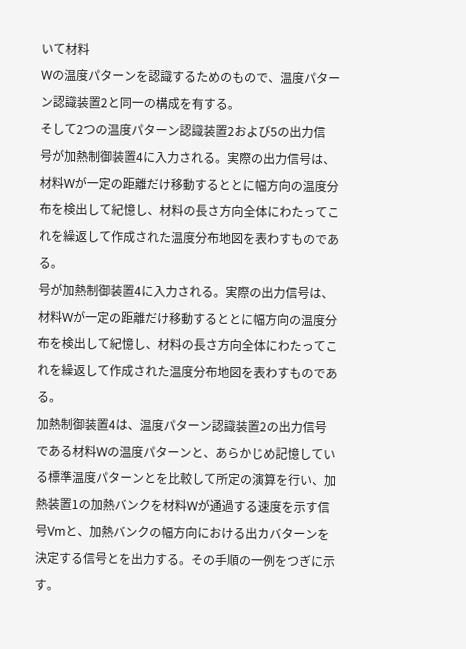いて材料
Wの温度パターンを認識するためのもので、温度パター
ン認識装置2と同一の構成を有する。
そして2つの温度パターン認識装置2および5の出力信
号が加熱制御装置4に入力される。実際の出力信号は、
材料Wが一定の距離だけ移動するととに幅方向の温度分
布を検出して紀憶し、材料の長さ方向全体にわたってこ
れを繰返して作成された温度分布地図を表わすものであ
る。
号が加熱制御装置4に入力される。実際の出力信号は、
材料Wが一定の距離だけ移動するととに幅方向の温度分
布を検出して紀憶し、材料の長さ方向全体にわたってこ
れを繰返して作成された温度分布地図を表わすものであ
る。
加熱制御装置4は、温度パターン認識装置2の出力信号
である材料Wの温度パターンと、あらかじめ記憶してい
る標準温度パターンとを比較して所定の演算を行い、加
熱装置1の加熱バンクを材料Wが通過する速度を示す信
号Vmと、加熱バンクの幅方向における出カバターンを
決定する信号とを出力する。その手順の一例をつぎに示
す。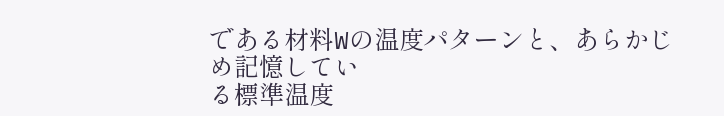である材料Wの温度パターンと、あらかじめ記憶してい
る標準温度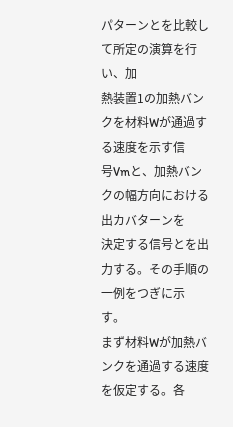パターンとを比較して所定の演算を行い、加
熱装置1の加熱バンクを材料Wが通過する速度を示す信
号Vmと、加熱バンクの幅方向における出カバターンを
決定する信号とを出力する。その手順の一例をつぎに示
す。
まず材料Wが加熱バンクを通過する速度を仮定する。各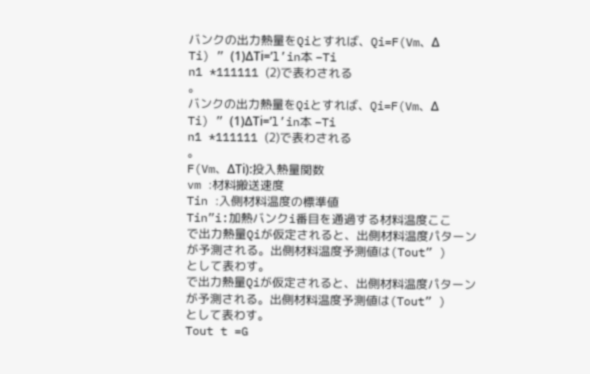バンクの出力熱量をQiとすれば、Qi=F(Vm、Δ
Ti) ” (1)ΔTi=’l’in本 −Ti
n1 *111111 (2)で表わされる
。
バンクの出力熱量をQiとすれば、Qi=F(Vm、Δ
Ti) ” (1)ΔTi=’l’in本 −Ti
n1 *111111 (2)で表わされる
。
F(Vm、ΔTi):投入熱量関数
vm :材料搬送速度
Tin :入側材料温度の標準値
Tin”i:加熱バンクi番目を通過する材料温度ここ
で出力熱量Qiが仮定されると、出側材料温度パターン
が予測される。出側材料温度予測値は(Tout” )
として表わす。
で出力熱量Qiが仮定されると、出側材料温度パターン
が予測される。出側材料温度予測値は(Tout” )
として表わす。
Tout t =G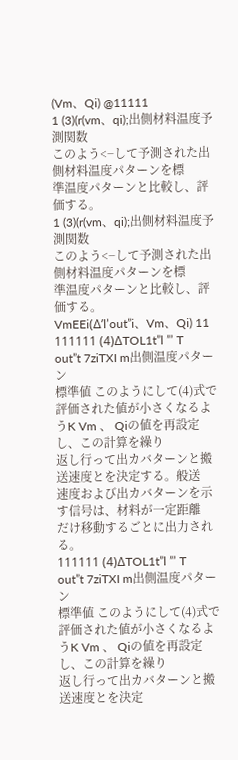(Vm、Qi) @11111
1 (3)(r(vm、qi);出側材料温度予測関数
このよう<−して予測された出側材料温度パターンを標
準温度パターンと比較し、評価する。
1 (3)(r(vm、qi);出側材料温度予測関数
このよう<−して予測された出側材料温度パターンを標
準温度パターンと比較し、評価する。
VmEEi(Δ’l’out”i、Vm、Qi) 11
111111 (4)ΔTOL1t”l ”’ T
out”t 7ziTXI m出側温度パターン
標準値 このようにして(4)式で評価された値が小さくなるよ
うK Vm 、 Qiの値を再設定し、この計算を繰り
返し行って出カバターンと搬送速度とを決定する。般送
速度および出カバターンを示す信号は、材料が一定距離
だけ移動するごとに出力される。
111111 (4)ΔTOL1t”l ”’ T
out”t 7ziTXI m出側温度パターン
標準値 このようにして(4)式で評価された値が小さくなるよ
うK Vm 、 Qiの値を再設定し、この計算を繰り
返し行って出カバターンと搬送速度とを決定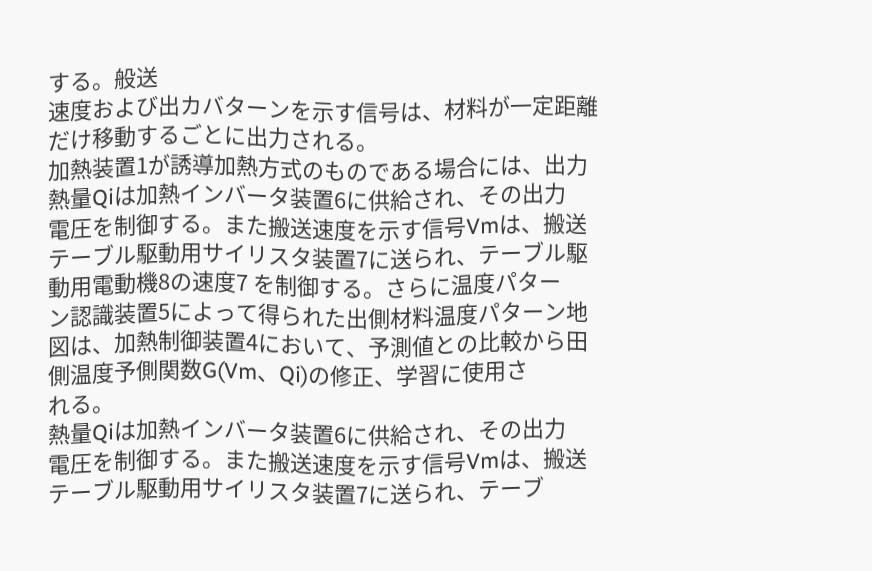する。般送
速度および出カバターンを示す信号は、材料が一定距離
だけ移動するごとに出力される。
加熱装置1が誘導加熱方式のものである場合には、出力
熱量Qiは加熱インバータ装置6に供給され、その出力
電圧を制御する。また搬送速度を示す信号Vmは、搬送
テーブル駆動用サイリスタ装置7に送られ、テーブル駆
動用電動機8の速度7 を制御する。さらに温度パター
ン認識装置5によって得られた出側材料温度パターン地
図は、加熱制御装置4において、予測値との比較から田
側温度予側関数G(Vm、Qi)の修正、学習に使用さ
れる。
熱量Qiは加熱インバータ装置6に供給され、その出力
電圧を制御する。また搬送速度を示す信号Vmは、搬送
テーブル駆動用サイリスタ装置7に送られ、テーブ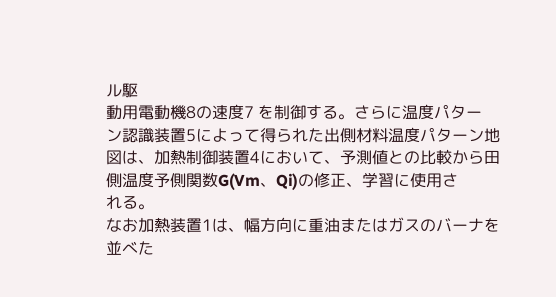ル駆
動用電動機8の速度7 を制御する。さらに温度パター
ン認識装置5によって得られた出側材料温度パターン地
図は、加熱制御装置4において、予測値との比較から田
側温度予側関数G(Vm、Qi)の修正、学習に使用さ
れる。
なお加熱装置1は、幅方向に重油またはガスのバーナを
並べた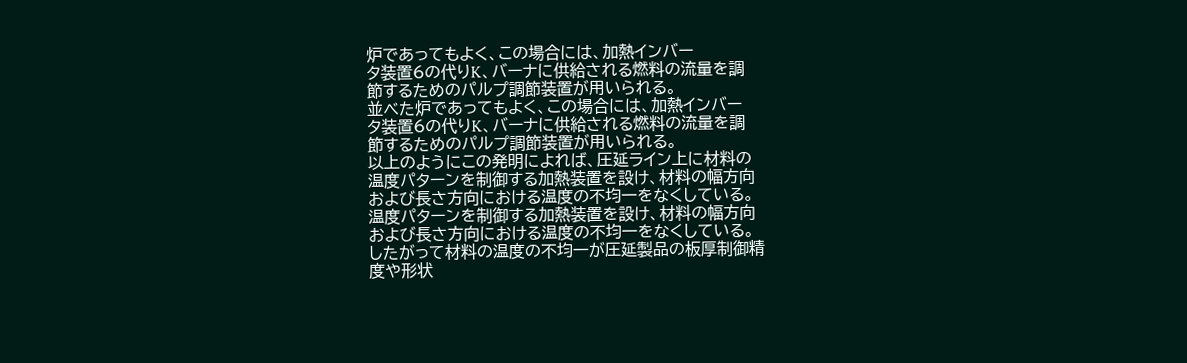炉であってもよく、この場合には、加熱インバー
タ装置6の代りK、バーナに供給される燃料の流量を調
節するためのパルプ調節装置が用いられる。
並べた炉であってもよく、この場合には、加熱インバー
タ装置6の代りK、バーナに供給される燃料の流量を調
節するためのパルプ調節装置が用いられる。
以上のようにこの発明によれば、圧延ライン上に材料の
温度パターンを制御する加熱装置を設け、材料の幅方向
および長さ方向における温度の不均一をなくしている。
温度パターンを制御する加熱装置を設け、材料の幅方向
および長さ方向における温度の不均一をなくしている。
したがって材料の温度の不均一が圧延製品の板厚制御精
度や形状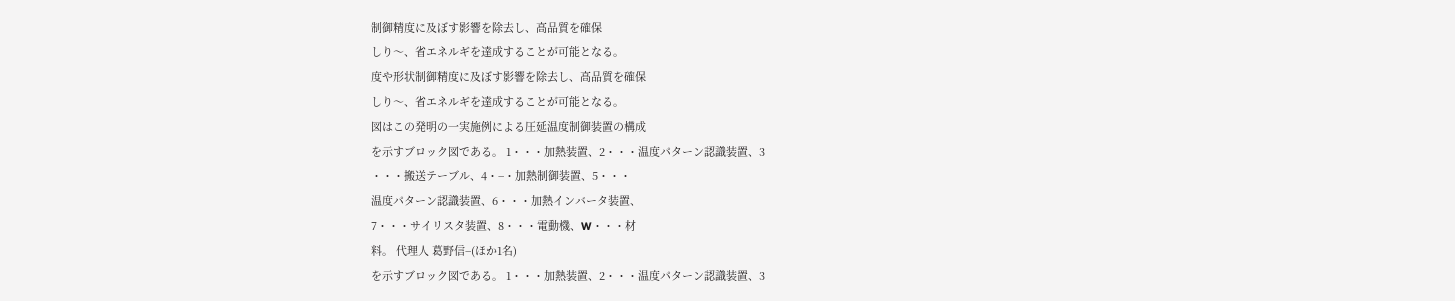制御精度に及ぼす影響を除去し、高品質を確保
しり〜、省エネルギを達成することが可能となる。
度や形状制御精度に及ぼす影響を除去し、高品質を確保
しり〜、省エネルギを達成することが可能となる。
図はこの発明の一実施例による圧延温度制御装置の構成
を示すブロック図である。 1・・・加熱装置、2・・・温度パターン認識装置、3
・・・搬送テーブル、4・−・加熱制御装置、5・・・
温度パターン認識装置、6・・・加熱インバータ装置、
7・・・サイリスタ装置、8・・・電動機、W・・・材
料。 代理人 葛野信−(ほか1名)
を示すブロック図である。 1・・・加熱装置、2・・・温度パターン認識装置、3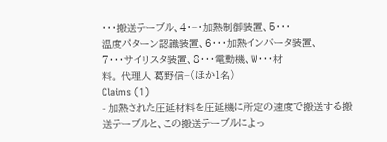・・・搬送テーブル、4・−・加熱制御装置、5・・・
温度パターン認識装置、6・・・加熱インバータ装置、
7・・・サイリスタ装置、8・・・電動機、W・・・材
料。 代理人 葛野信−(ほか1名)
Claims (1)
- 加熱された圧延材料を圧延機に所定の速度で搬送する搬
送テーブルと、この搬送テーブルによっ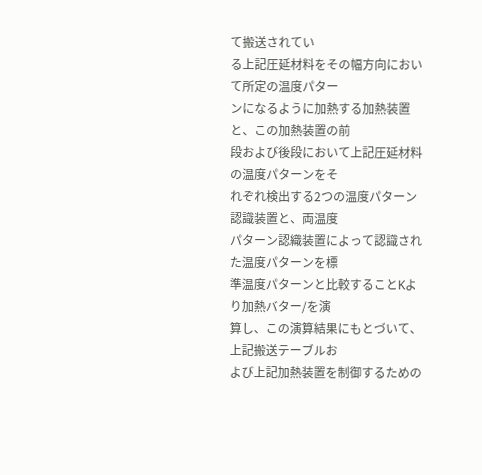て搬送されてい
る上記圧延材料をその幅方向において所定の温度パター
ンになるように加熱する加熱装置と、この加熱装置の前
段および後段において上記圧延材料の温度パターンをそ
れぞれ検出する2つの温度パターン認識装置と、両温度
パターン認織装置によって認識された温度パターンを標
準温度パターンと比較することKより加熱バター/を演
算し、この演算結果にもとづいて、上記搬送テーブルお
よび上記加熱装置を制御するための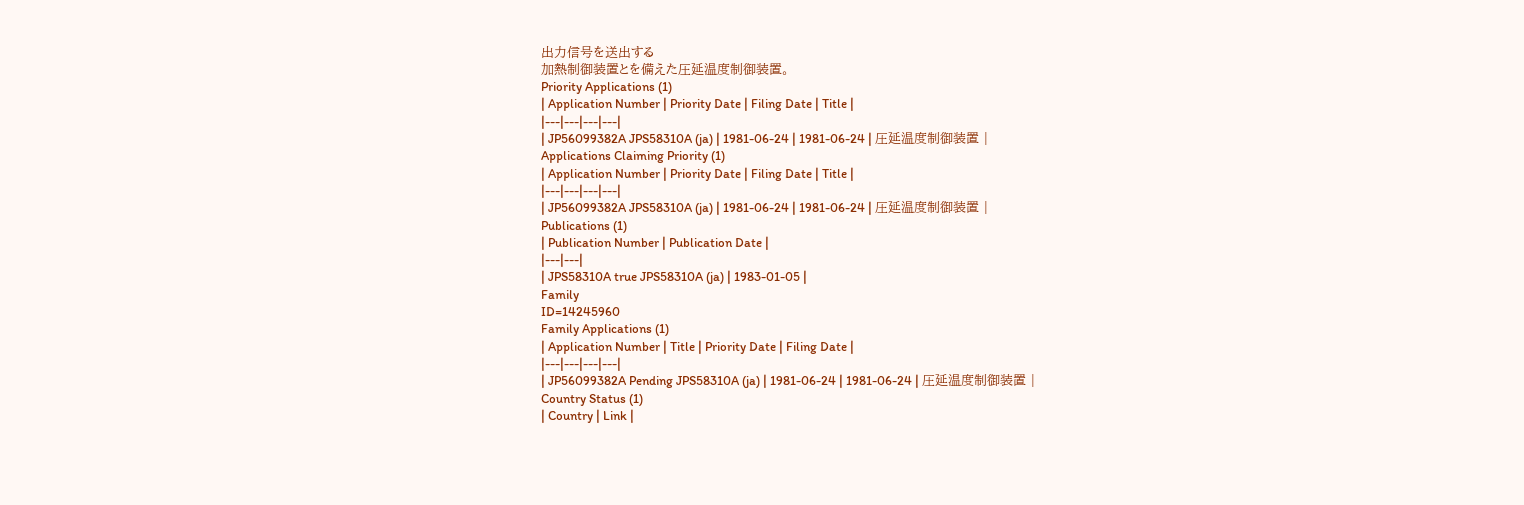出力信号を送出する
加熱制御装置とを備えた圧延温度制御装置。
Priority Applications (1)
| Application Number | Priority Date | Filing Date | Title |
|---|---|---|---|
| JP56099382A JPS58310A (ja) | 1981-06-24 | 1981-06-24 | 圧延温度制御装置 |
Applications Claiming Priority (1)
| Application Number | Priority Date | Filing Date | Title |
|---|---|---|---|
| JP56099382A JPS58310A (ja) | 1981-06-24 | 1981-06-24 | 圧延温度制御装置 |
Publications (1)
| Publication Number | Publication Date |
|---|---|
| JPS58310A true JPS58310A (ja) | 1983-01-05 |
Family
ID=14245960
Family Applications (1)
| Application Number | Title | Priority Date | Filing Date |
|---|---|---|---|
| JP56099382A Pending JPS58310A (ja) | 1981-06-24 | 1981-06-24 | 圧延温度制御装置 |
Country Status (1)
| Country | Link |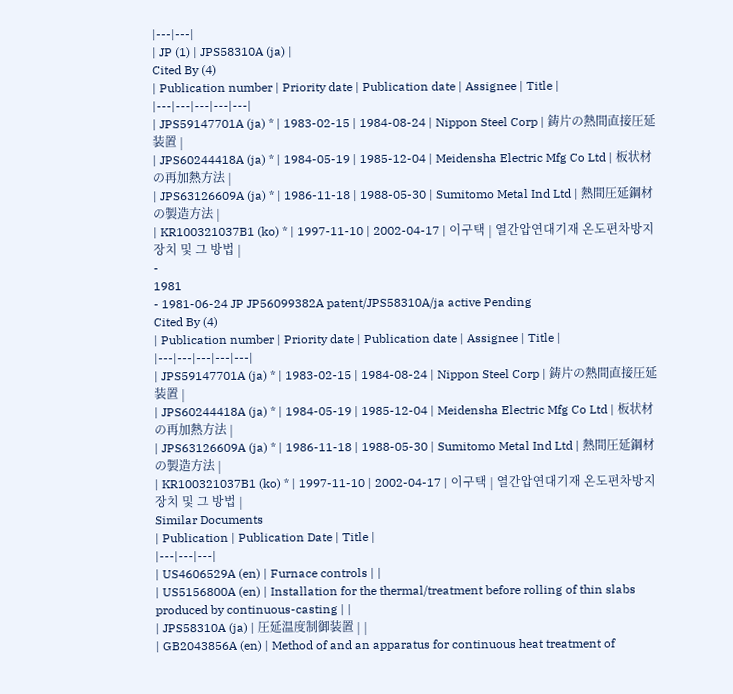|---|---|
| JP (1) | JPS58310A (ja) |
Cited By (4)
| Publication number | Priority date | Publication date | Assignee | Title |
|---|---|---|---|---|
| JPS59147701A (ja) * | 1983-02-15 | 1984-08-24 | Nippon Steel Corp | 鋳片の熱間直接圧延装置 |
| JPS60244418A (ja) * | 1984-05-19 | 1985-12-04 | Meidensha Electric Mfg Co Ltd | 板状材の再加熱方法 |
| JPS63126609A (ja) * | 1986-11-18 | 1988-05-30 | Sumitomo Metal Ind Ltd | 熱間圧延鋼材の製造方法 |
| KR100321037B1 (ko) * | 1997-11-10 | 2002-04-17 | 이구택 | 열간압연대기재 온도편차방지장치 및 그 방법 |
-
1981
- 1981-06-24 JP JP56099382A patent/JPS58310A/ja active Pending
Cited By (4)
| Publication number | Priority date | Publication date | Assignee | Title |
|---|---|---|---|---|
| JPS59147701A (ja) * | 1983-02-15 | 1984-08-24 | Nippon Steel Corp | 鋳片の熱間直接圧延装置 |
| JPS60244418A (ja) * | 1984-05-19 | 1985-12-04 | Meidensha Electric Mfg Co Ltd | 板状材の再加熱方法 |
| JPS63126609A (ja) * | 1986-11-18 | 1988-05-30 | Sumitomo Metal Ind Ltd | 熱間圧延鋼材の製造方法 |
| KR100321037B1 (ko) * | 1997-11-10 | 2002-04-17 | 이구택 | 열간압연대기재 온도편차방지장치 및 그 방법 |
Similar Documents
| Publication | Publication Date | Title |
|---|---|---|
| US4606529A (en) | Furnace controls | |
| US5156800A (en) | Installation for the thermal/treatment before rolling of thin slabs produced by continuous-casting | |
| JPS58310A (ja) | 圧延温度制御装置 | |
| GB2043856A (en) | Method of and an apparatus for continuous heat treatment of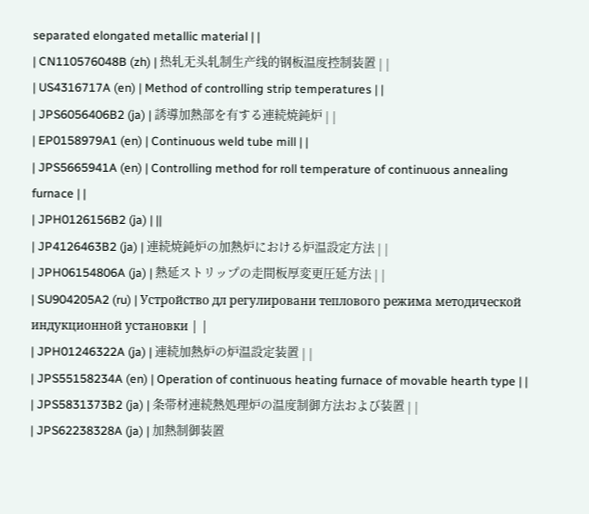separated elongated metallic material | |
| CN110576048B (zh) | 热轧无头轧制生产线的钢板温度控制装置 | |
| US4316717A (en) | Method of controlling strip temperatures | |
| JPS6056406B2 (ja) | 誘導加熱部を有する連続焼鈍炉 | |
| EP0158979A1 (en) | Continuous weld tube mill | |
| JPS5665941A (en) | Controlling method for roll temperature of continuous annealing furnace | |
| JPH0126156B2 (ja) | ||
| JP4126463B2 (ja) | 連続焼鈍炉の加熱炉における炉温設定方法 | |
| JPH06154806A (ja) | 熱延ストリップの走間板厚変更圧延方法 | |
| SU904205A2 (ru) | Устройство дл регулировани теплового режима методической индукционной установки | |
| JPH01246322A (ja) | 連続加熱炉の炉温設定装置 | |
| JPS55158234A (en) | Operation of continuous heating furnace of movable hearth type | |
| JPS5831373B2 (ja) | 条帯材連続熱処理炉の温度制御方法および装置 | |
| JPS62238328A (ja) | 加熱制御装置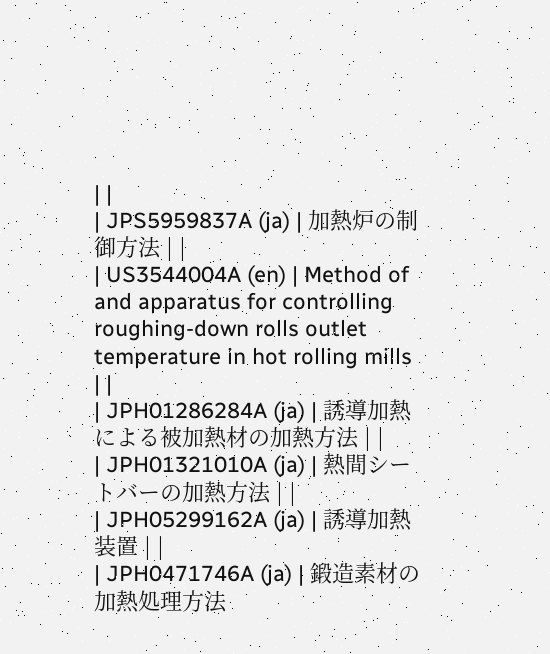| |
| JPS5959837A (ja) | 加熱炉の制御方法 | |
| US3544004A (en) | Method of and apparatus for controlling roughing-down rolls outlet temperature in hot rolling mills | |
| JPH01286284A (ja) | 誘導加熱による被加熱材の加熱方法 | |
| JPH01321010A (ja) | 熱間シートバーの加熱方法 | |
| JPH05299162A (ja) | 誘導加熱装置 | |
| JPH0471746A (ja) | 鍛造素材の加熱処理方法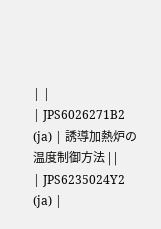| |
| JPS6026271B2 (ja) | 誘導加熱炉の温度制御方法 | |
| JPS6235024Y2 (ja) |